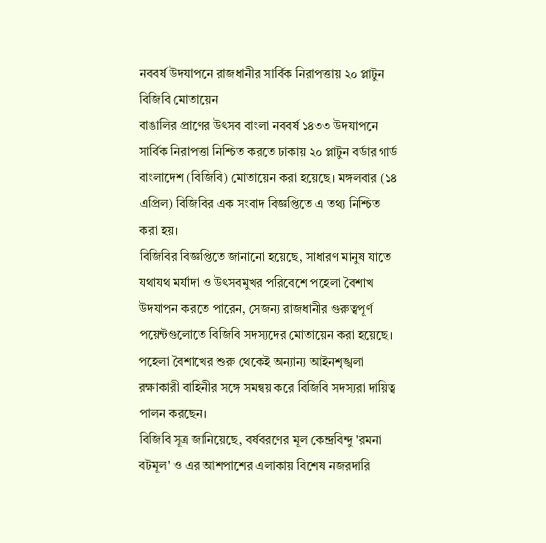নববর্ষ উদযাপনে রাজধানীর সার্বিক নিরাপত্তায় ২০ প্লাটুন বিজিবি মোতায়েন
বাঙালির প্রাণের উৎসব বাংলা নববর্ষ ১৪৩৩ উদযাপনে সার্বিক নিরাপত্তা নিশ্চিত করতে ঢাকায় ২০ প্লাটুন বর্ডার গার্ড বাংলাদেশ (বিজিবি) মোতায়েন করা হয়েছে। মঙ্গলবার (১৪ এপ্রিল) বিজিবির এক সংবাদ বিজ্ঞপ্তিতে এ তথ্য নিশ্চিত করা হয়।
বিজিবির বিজ্ঞপ্তিতে জানানো হয়েছে, সাধারণ মানুষ যাতে যথাযথ মর্যাদা ও উৎসবমুখর পরিবেশে পহেলা বৈশাখ উদযাপন করতে পারেন, সেজন্য রাজধানীর গুরুত্বপূর্ণ পয়েন্টগুলোতে বিজিবি সদস্যদের মোতায়েন করা হয়েছে। পহেলা বৈশাখের শুরু থেকেই অন্যান্য আইনশৃঙ্খলা রক্ষাকারী বাহিনীর সঙ্গে সমন্বয় করে বিজিবি সদস্যরা দায়িত্ব পালন করছেন।
বিজিবি সূত্র জানিয়েছে, বর্ষবরণের মূল কেন্দ্রবিন্দু 'রমনা বটমূল' ও এর আশপাশের এলাকায় বিশেষ নজরদারি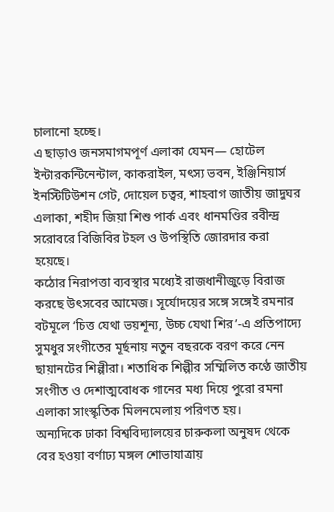চালানো হচ্ছে।
এ ছাড়াও জনসমাগমপূর্ণ এলাকা যেমন— হোটেল ইন্টারকন্টিনেন্টাল, কাকরাইল, মৎস্য ভবন, ইঞ্জিনিয়ার্স ইনস্টিটিউশন গেট, দোয়েল চত্বর, শাহবাগ জাতীয় জাদুঘর এলাকা, শহীদ জিয়া শিশু পার্ক এবং ধানমণ্ডির রবীন্দ্র সরোবরে বিজিবির টহল ও উপস্থিতি জোরদার করা হয়েছে।
কঠোর নিরাপত্তা ব্যবস্থার মধ্যেই রাজধানীজুড়ে বিরাজ করছে উৎসবের আমেজ। সূর্যোদয়ের সঙ্গে সঙ্গেই রমনার বটমূলে ‘চিত্ত যেথা ভয়শূন্য, উচ্চ যেথা শির’-এ প্রতিপাদ্যে সুমধুর সংগীতের মূর্ছনায় নতুন বছরকে বরণ করে নেন ছায়ানটের শিল্পীরা। শতাধিক শিল্পীর সম্মিলিত কণ্ঠে জাতীয় সংগীত ও দেশাত্মবোধক গানের মধ্য দিয়ে পুরো রমনা এলাকা সাংস্কৃতিক মিলনমেলায় পরিণত হয়।
অন্যদিকে ঢাকা বিশ্ববিদ্যালয়ের চারুকলা অনুষদ থেকে বের হওয়া বর্ণাঢ্য মঙ্গল শোভাযাত্রায়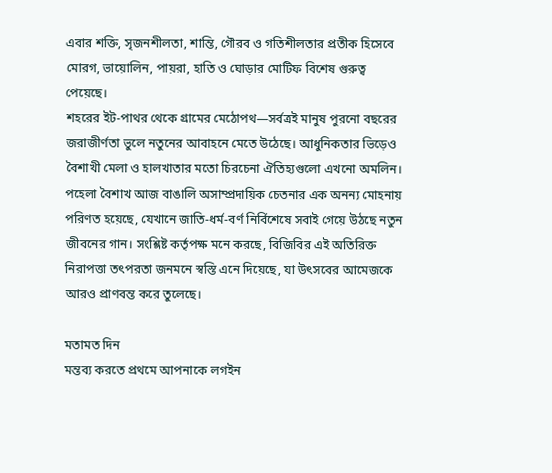এবার শক্তি, সৃজনশীলতা, শান্তি, গৌরব ও গতিশীলতার প্রতীক হিসেবে মোরগ, ভায়োলিন, পায়রা, হাতি ও ঘোড়ার মোটিফ বিশেষ গুরুত্ব পেয়েছে।
শহরের ইট-পাথর থেকে গ্রামের মেঠোপথ—সর্বত্রই মানুষ পুরনো বছরের জরাজীর্ণতা ভুলে নতুনের আবাহনে মেতে উঠেছে। আধুনিকতার ভিড়েও বৈশাখী মেলা ও হালখাতার মতো চিরচেনা ঐতিহ্যগুলো এখনো অমলিন। পহেলা বৈশাখ আজ বাঙালি অসাম্প্রদায়িক চেতনার এক অনন্য মোহনায় পরিণত হয়েছে, যেখানে জাতি-ধর্ম-বর্ণ নির্বিশেষে সবাই গেয়ে উঠছে নতুন জীবনের গান। সংশ্লিষ্ট কর্তৃপক্ষ মনে করছে, বিজিবির এই অতিরিক্ত নিরাপত্তা তৎপরতা জনমনে স্বস্তি এনে দিয়েছে, যা উৎসবের আমেজকে আরও প্রাণবন্ত করে তুলেছে।

মতামত দিন
মন্তব্য করতে প্রথমে আপনাকে লগইন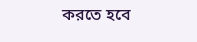করতে হবে